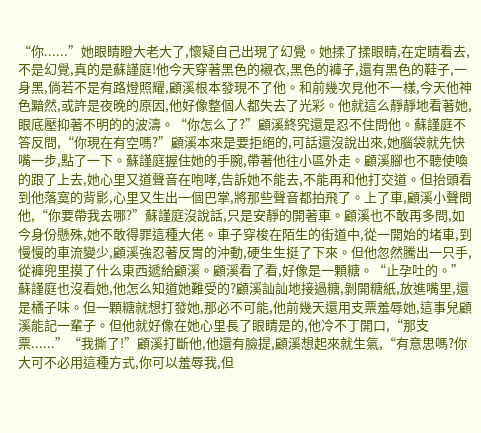“你......”她眼睛瞪大老大了,懷疑自己出現了幻覺。她揉了揉眼睛,在定睛看去,不是幻覺,真的是蘇謹庭!他今天穿著黑色的襯衣,黑色的褲子,還有黑色的鞋子,一身黑,倘若不是有路燈照耀,顧溪根本發現不了他。和前幾次見他不一樣,今天他神色黯然,或許是夜晚的原因,他好像整個人都失去了光彩。他就這么靜靜地看著她,眼底壓抑著不明的的波濤。“你怎么了?”顧溪終究還是忍不住問他。蘇謹庭不答反問,“你現在有空嗎?”顧溪本來是要拒絕的,可話還沒說出來,她腦袋就先快嘴一步,點了一下。蘇謹庭握住她的手腕,帶著他往小區外走。顧溪腳也不聽使喚的跟了上去,她心里又道聲音在咆哮,告訴她不能去,不能再和他打交道。但抬頭看到他落寞的背影,心里又生出一個巴掌,將那些聲音都拍飛了。上了車,顧溪小聲問他,“你要帶我去哪?”蘇謹庭沒說話,只是安靜的開著車。顧溪也不敢再多問,如今身份懸殊,她不敢得罪這種大佬。車子穿梭在陌生的街道中,從一開始的堵車,到慢慢的車流變少,顧溪強忍著反胃的沖動,硬生生挺了下來。但他忽然騰出一只手,從褲兜里摸了什么東西遞給顧溪。顧溪看了看,好像是一顆糖。“止孕吐的。”蘇謹庭也沒看她,他怎么知道她難受的?顧溪訕訕地接過糖,剝開糖紙,放進嘴里,還是橘子味。但一顆糖就想打發她,那必不可能,他前幾天還用支票羞辱她,這事兒顧溪能記一輩子。但他就好像在她心里長了眼睛是的,他冷不丁開口,“那支票......”“我撕了!”顧溪打斷他,他還有臉提,顧溪想起來就生氣,“有意思嗎?你大可不必用這種方式,你可以羞辱我,但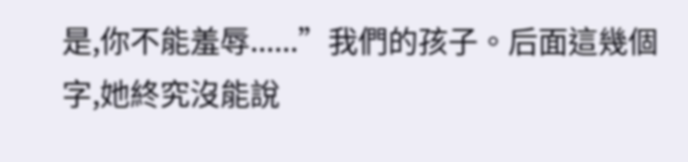是,你不能羞辱......”我們的孩子。后面這幾個字,她終究沒能說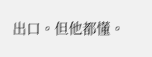出口。但他都懂。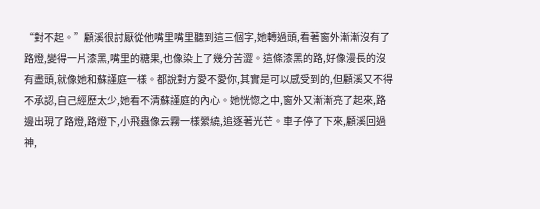“對不起。”顧溪很討厭從他嘴里嘴里聽到這三個字,她轉過頭,看著窗外漸漸沒有了路燈,變得一片漆黑,嘴里的糖果,也像染上了幾分苦澀。這條漆黑的路,好像漫長的沒有盡頭,就像她和蘇謹庭一樣。都說對方愛不愛你,其實是可以感受到的,但顧溪又不得不承認,自己經歷太少,她看不清蘇謹庭的內心。她恍惚之中,窗外又漸漸亮了起來,路邊出現了路燈,路燈下,小飛蟲像云霧一樣縈繞,追逐著光芒。車子停了下來,顧溪回過神,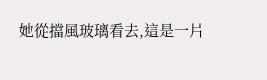她從擋風玻璃看去,這是一片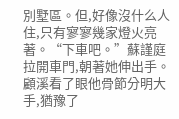別墅區。但,好像沒什么人住,只有寥寥幾家燈火亮著。“下車吧。”蘇謹庭拉開車門,朝著她伸出手。顧溪看了眼他骨節分明大手,猶豫了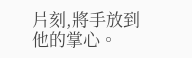片刻,將手放到他的掌心。